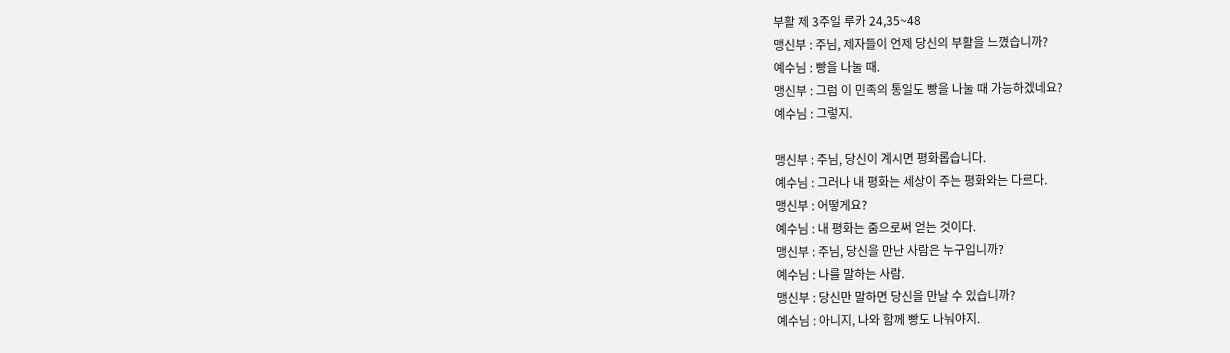부활 제 3주일 루카 24,35~48
맹신부 : 주님, 제자들이 언제 당신의 부활을 느꼈습니까?
예수님 : 빵을 나눌 때.
맹신부 : 그럼 이 민족의 통일도 빵을 나눌 때 가능하겠네요?
예수님 : 그렇지.

맹신부 : 주님, 당신이 계시면 평화롭습니다.
예수님 : 그러나 내 평화는 세상이 주는 평화와는 다르다.
맹신부 : 어떻게요?
예수님 : 내 평화는 줌으로써 얻는 것이다.
맹신부 : 주님, 당신을 만난 사람은 누구입니까?
예수님 : 나를 말하는 사람.
맹신부 : 당신만 말하면 당신을 만날 수 있습니까?
예수님 : 아니지, 나와 함께 빵도 나눠야지.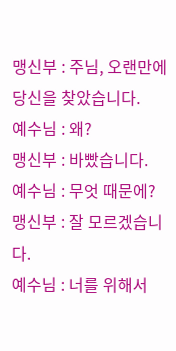맹신부 : 주님, 오랜만에 당신을 찾았습니다.
예수님 : 왜?
맹신부 : 바빴습니다.
예수님 : 무엇 때문에?
맹신부 : 잘 모르겠습니다.
예수님 : 너를 위해서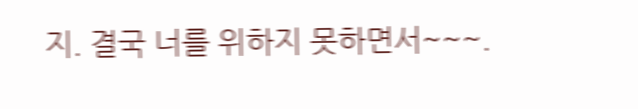지. 결국 너를 위하지 못하면서~~~.